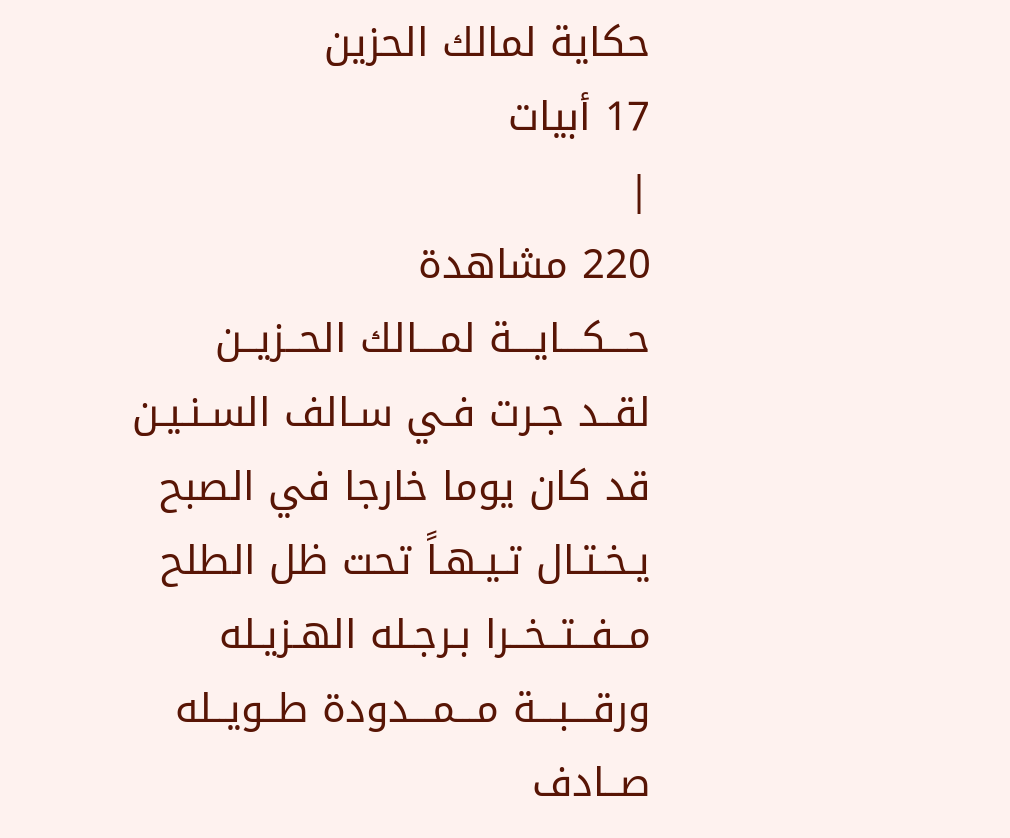حكاية لمالك الحزين
17 أبيات
|
220 مشاهدة
حـــكـــايـــة لمـــالك الحــزيــن
لقــد جـرت فـي سـالف السـنـيـن
قد كان يوما خارجا في الصبح
يـخـتـال تـيـهـاً تحت ظل الطلح
مــفــتــخــرا بـرجـله الهـزيـله
ورقـــبـــة مـــمـــدودة طــويــله
صــادف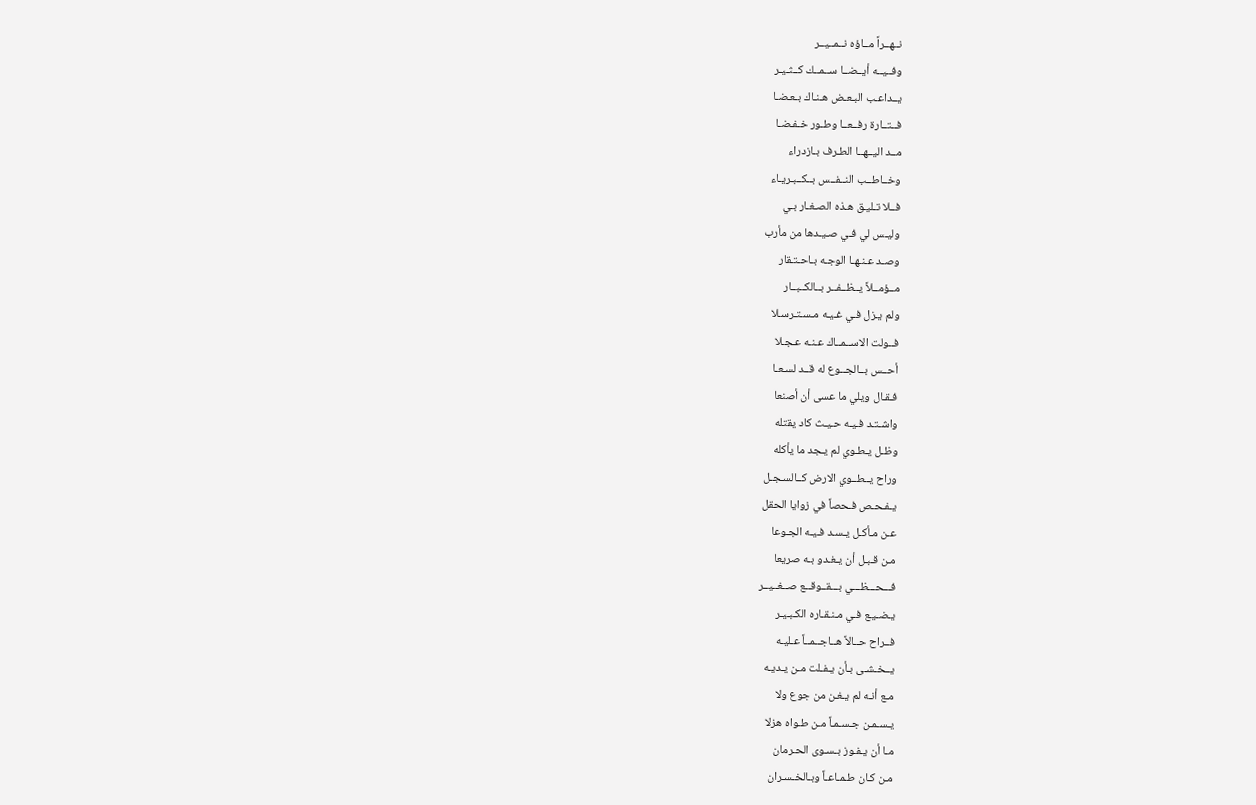نــهــراً مــاؤه نــمــيــر
وفــيــه أيــضــا ســمــك كــثـيـر
يــداعـب البـعـض هـنـاك بـعـضـا
فــتــارة رفــعــا وطـور خـفـضـا
مــد اليــهــا الطـرف بـازدراء
وخــاطــب النــفــس بــكــبـريـاء
فــلا تـليـق هـذه الصـغـار بـي
وليـس لي فـي صـيـدها من مأرب
وصـد عـنـهـا الوجـه بـاحـتـقار
مــؤمــلاً يــظــفــر بــالكــبــار
ولم يـزل فـي غـيـه مـسـتـرسـلا
فــولت الاســمــاك عـنـه عـجـلا
أحــس بــالجــوع له قــد لسـعـا
فـقـال ويلي ما عسى أن أصنعا
واشـتـد فـيـه حـيـث كاد يقتله
وظـل يـطـوي لم يـجد ما يأكله
وراح يــطــوي الارض كــالسـجـل
يـفـحـص فـحصاً في زوايا الحقل
عـن مـأكـل يـسـد فـيـه الجـوعا
مـن قـبـل أن يـغـدو بـه صريعا
فـــحـــظـــي بـــقــوقــع صــغــيــر
يـضـيـع فـي مـنـقـاره الكـبـيـر
فــراح حــالاً هــاجــمــاً عـليـه
يــخـشـى بـأن يـفـلت مـن يـديـه
مـع أنـه لم يـغـن من جوع ولا
يـسـمـن جـسـمـاً مـن طـواه هزلا
مـا أن يـفـوز بـسـوى الحـرمان
مـن كـان طـمـاعـاً وبـالخـسـران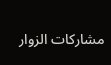مشاركات الزوار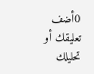0أضف تعليقك أو تحليلك